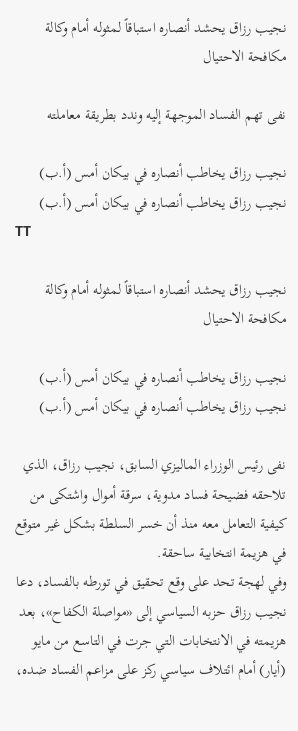نجيب رزاق يحشد أنصاره استباقاً لمثوله أمام وكالة مكافحة الاحتيال

نفى تهم الفساد الموجهة إليه وندد بطريقة معاملته

نجيب رزاق يخاطب أنصاره في بيكان أمس (أ.ب)
نجيب رزاق يخاطب أنصاره في بيكان أمس (أ.ب)
TT

نجيب رزاق يحشد أنصاره استباقاً لمثوله أمام وكالة مكافحة الاحتيال

نجيب رزاق يخاطب أنصاره في بيكان أمس (أ.ب)
نجيب رزاق يخاطب أنصاره في بيكان أمس (أ.ب)

نفى رئيس الوزراء الماليزي السابق، نجيب رزاق، الذي تلاحقه فضيحة فساد مدوية، سرقة أموال واشتكى من كيفية التعامل معه منذ أن خسر السلطة بشكل غير متوقع في هزيمة انتخابية ساحقة.
وفي لهجة تحد على وقع تحقيق في تورطه بالفساد، دعا نجيب رزاق حزبه السياسي إلى «مواصلة الكفاح»، بعد هزيمته في الانتخابات التي جرت في التاسع من مايو (أيار) أمام ائتلاف سياسي ركز على مزاعم الفساد ضده،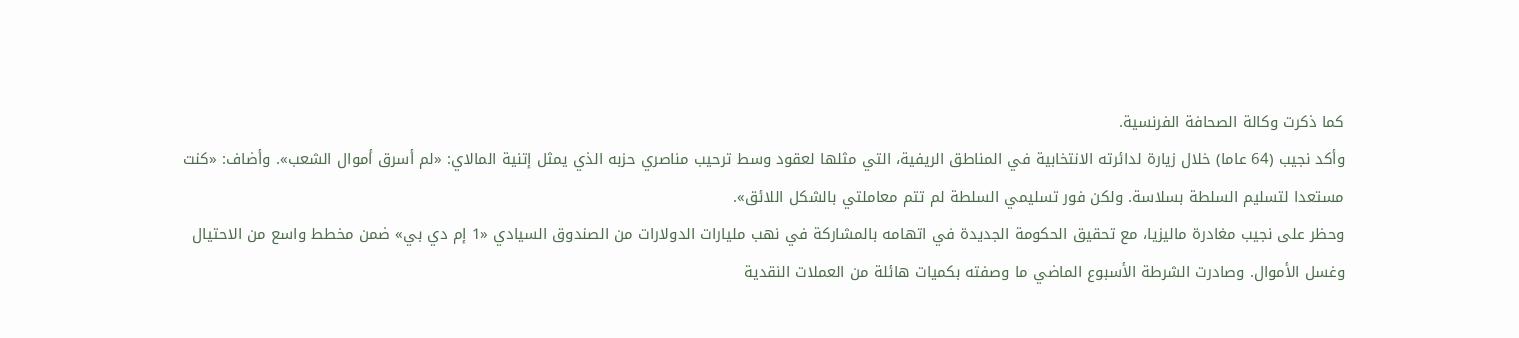كما ذكرت وكالة الصحافة الفرنسية.
وأكد نجيب (64 عاما) خلال زيارة لدائرته الانتخابية في المناطق الريفية، التي مثلها لعقود وسط ترحيب مناصري حزبه الذي يمثل إتنية المالاي: «لم أسرق أموال الشعب». وأضاف: «كنت مستعدا لتسليم السلطة بسلاسة. ولكن فور تسليمي السلطة لم تتم معاملتي بالشكل اللائق».
وحظر على نجيب مغادرة ماليزيا، مع تحقيق الحكومة الجديدة في اتهامه بالمشاركة في نهب مليارات الدولارات من الصندوق السيادي «1 إم دي بي» ضمن مخطط واسع من الاحتيال وغسل الأموال. وصادرت الشرطة الأسبوع الماضي ما وصفته بكميات هائلة من العملات النقدية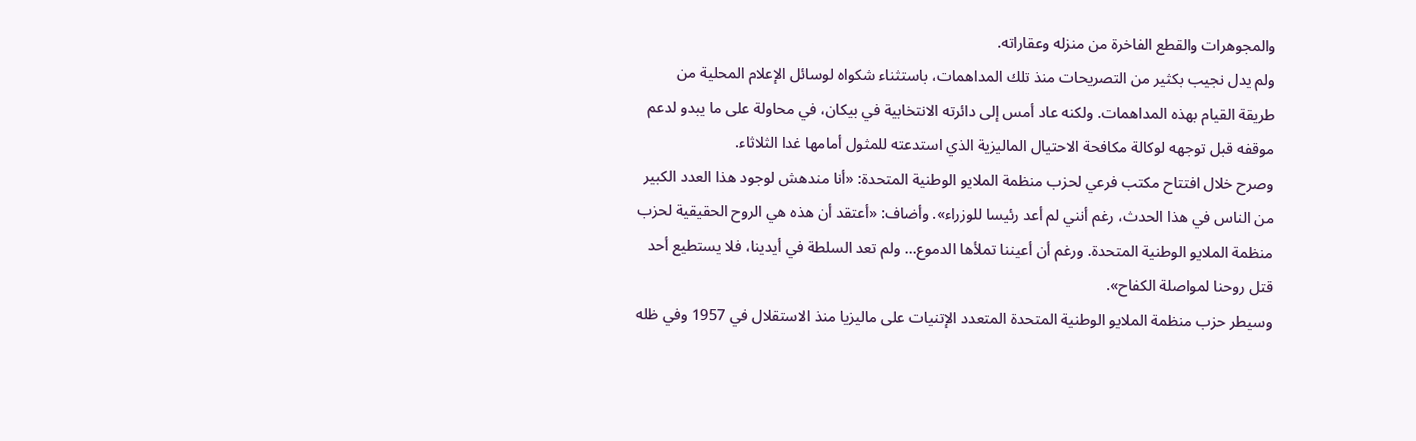والمجوهرات والقطع الفاخرة من منزله وعقاراته.
ولم يدل نجيب بكثير من التصريحات منذ تلك المداهمات، باستثناء شكواه لوسائل الإعلام المحلية من طريقة القيام بهذه المداهمات. ولكنه عاد أمس إلى دائرته الانتخابية في بيكان، في محاولة على ما يبدو لدعم موقفه قبل توجهه لوكالة مكافحة الاحتيال الماليزية الذي استدعته للمثول أمامها غدا الثلاثاء.
وصرح خلال افتتاح مكتب فرعي لحزب منظمة الملايو الوطنية المتحدة: «أنا مندهش لوجود هذا العدد الكبير من الناس في هذا الحدث، رغم أنني لم أعد رئيسا للوزراء». وأضاف: «أعتقد أن هذه هي الروح الحقيقية لحزب منظمة الملايو الوطنية المتحدة. ورغم أن أعيننا تملأها الدموع... ولم تعد السلطة في أيدينا، فلا يستطيع أحد قتل روحنا لمواصلة الكفاح».
وسيطر حزب منظمة الملايو الوطنية المتحدة المتعدد الإتنيات على ماليزيا منذ الاستقلال في 1957 وفي ظله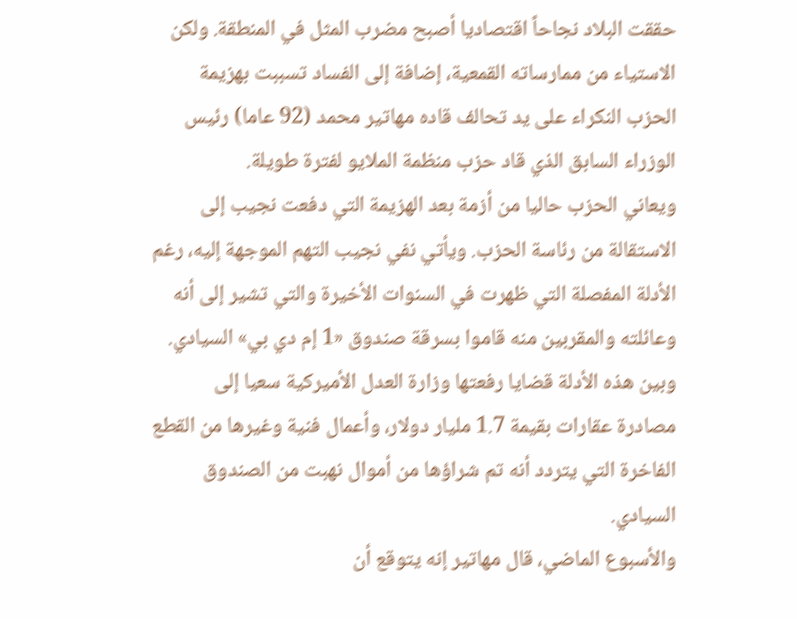حققت البلاد نجاحاً اقتصاديا أصبح مضرب المثل في المنطقة. ولكن الاستياء من ممارساته القمعية، إضافة إلى الفساد تسببت بهزيمة الحزب النكراء على يد تحالف قاده مهاتير محمد (92 عاما) رئيس الوزراء السابق الذي قاد حزب منظمة الملايو لفترة طويلة.
ويعاني الحزب حاليا من أزمة بعد الهزيمة التي دفعت نجيب إلى الاستقالة من رئاسة الحزب. ويأتي نفي نجيب التهم الموجهة إليه، رغم الأدلة المفصلة التي ظهرت في السنوات الأخيرة والتي تشير إلى أنه وعائلته والمقربين منه قاموا بسرقة صندوق «1 إم دي بي» السيادي. وبين هذه الأدلة قضايا رفعتها وزارة العدل الأميركية سعيا إلى مصادرة عقارات بقيمة 1.7 مليار دولار، وأعمال فنية وغيرها من القطع الفاخرة التي يتردد أنه تم شراؤها من أموال نهبت من الصندوق السيادي.
والأسبوع الماضي، قال مهاتير إنه يتوقع أن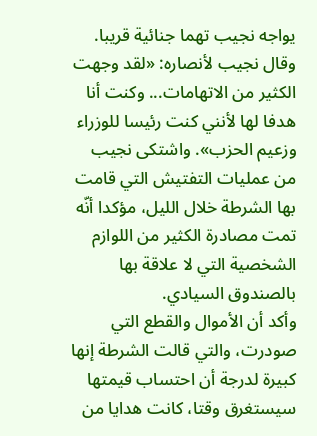يواجه نجيب تهما جنائية قريبا. وقال نجيب لأنصاره: «لقد وجهت الكثير من الاتهامات... وكنت أنا هدفا لها لأنني كنت رئيسا للوزراء وزعيم الحزب». واشتكى نجيب من عمليات التفتيش التي قامت بها الشرطة خلال الليل، مؤكدا أنّه تمت مصادرة الكثير من اللوازم الشخصية التي لا علاقة بها بالصندوق السيادي.
وأكد أن الأموال والقطع التي صودرت، والتي قالت الشرطة إنها كبيرة لدرجة أن احتساب قيمتها سيستغرق وقتا، كانت هدايا من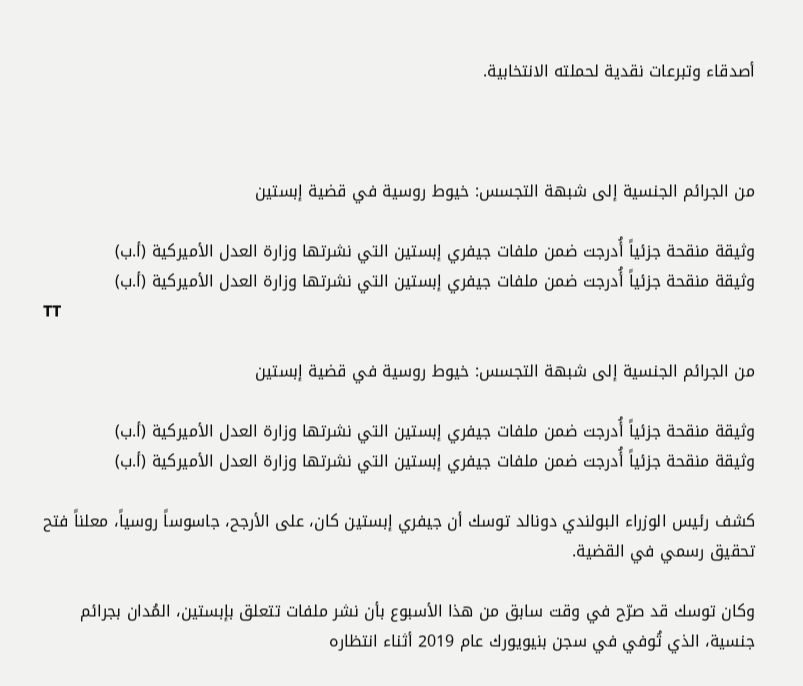أصدقاء وتبرعات نقدية لحملته الانتخابية.



من الجرائم الجنسية إلى شبهة التجسس: خيوط روسية في قضية إبستين

وثيقة منقحة جزئياً أُدرجت ضمن ملفات جيفري إبستين التي نشرتها وزارة العدل الأميركية (أ.ب)
وثيقة منقحة جزئياً أُدرجت ضمن ملفات جيفري إبستين التي نشرتها وزارة العدل الأميركية (أ.ب)
TT

من الجرائم الجنسية إلى شبهة التجسس: خيوط روسية في قضية إبستين

وثيقة منقحة جزئياً أُدرجت ضمن ملفات جيفري إبستين التي نشرتها وزارة العدل الأميركية (أ.ب)
وثيقة منقحة جزئياً أُدرجت ضمن ملفات جيفري إبستين التي نشرتها وزارة العدل الأميركية (أ.ب)

كشف رئيس الوزراء البولندي دونالد توسك أن جيفري إبستين كان، على الأرجح، جاسوساً روسياً، معلناً فتح تحقيق رسمي في القضية.

وكان توسك قد صرّح في وقت سابق من هذا الأسبوع بأن نشر ملفات تتعلق بإبستين، المُدان بجرائم جنسية، الذي تُوفي في سجن بنيويورك عام 2019 أثناء انتظاره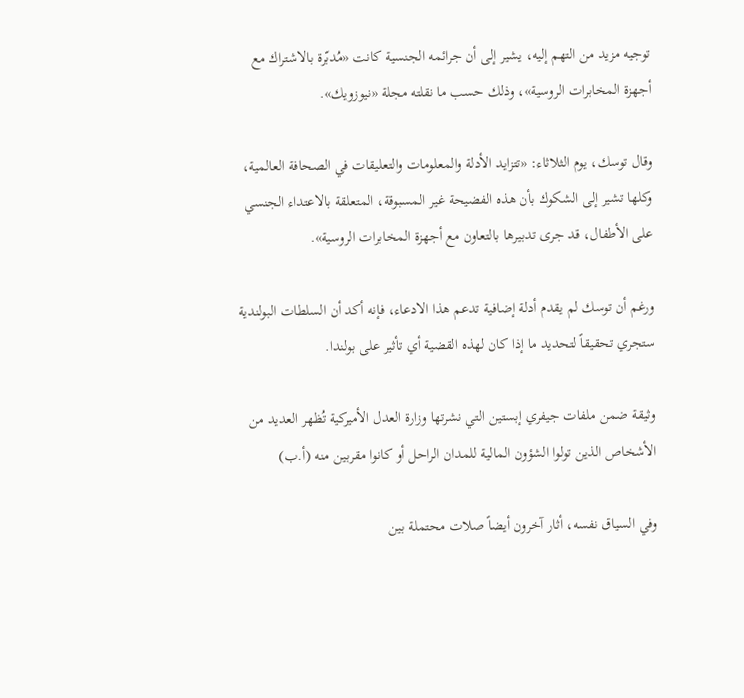توجيه مزيد من التهم إليه، يشير إلى أن جرائمه الجنسية كانت «مُدبّرة بالاشتراك مع أجهزة المخابرات الروسية»، وذلك حسب ما نقلته مجلة «نيوزويك».

وقال توسك، يوم الثلاثاء: «تتزايد الأدلة والمعلومات والتعليقات في الصحافة العالمية، وكلها تشير إلى الشكوك بأن هذه الفضيحة غير المسبوقة، المتعلقة بالاعتداء الجنسي على الأطفال، قد جرى تدبيرها بالتعاون مع أجهزة المخابرات الروسية».

ورغم أن توسك لم يقدم أدلة إضافية تدعم هذا الادعاء، فإنه أكد أن السلطات البولندية ستجري تحقيقاً لتحديد ما إذا كان لهذه القضية أي تأثير على بولندا.

وثيقة ضمن ملفات جيفري إبستين التي نشرتها وزارة العدل الأميركية تُظهر العديد من الأشخاص الذين تولوا الشؤون المالية للمدان الراحل أو كانوا مقربين منه (أ.ب)

وفي السياق نفسه، أثار آخرون أيضاً صلات محتملة بين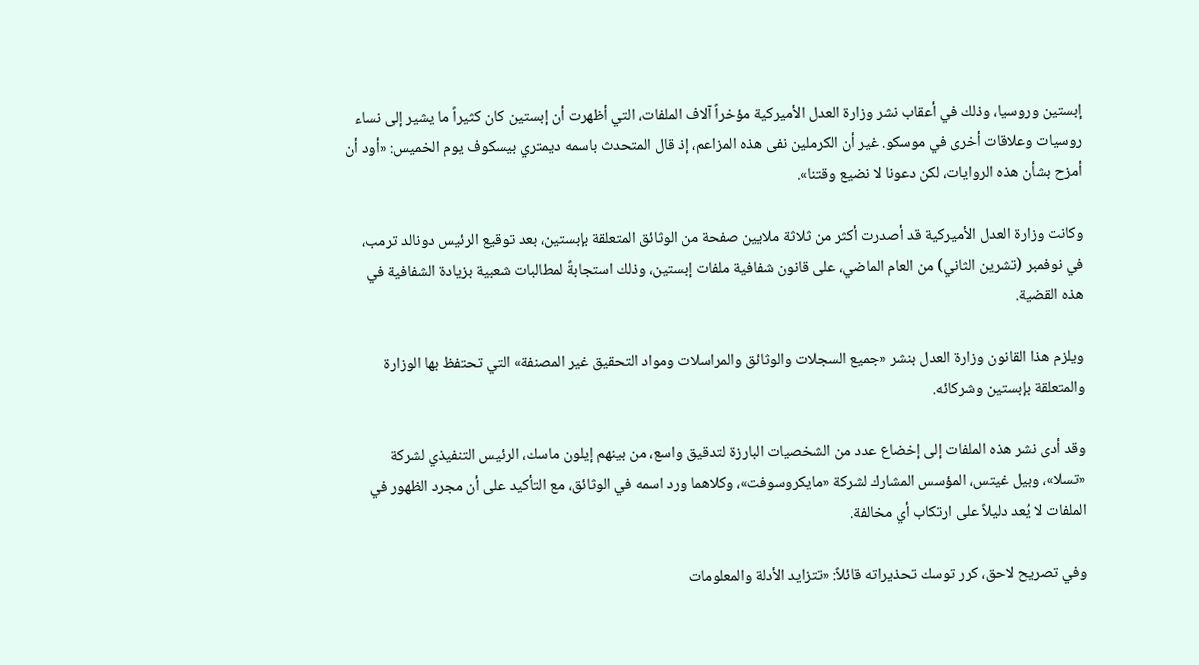إبستين وروسيا، وذلك في أعقاب نشر وزارة العدل الأميركية مؤخراً آلاف الملفات، التي أظهرت أن إبستين كان كثيراً ما يشير إلى نساء روسيات وعلاقات أخرى في موسكو. غير أن الكرملين نفى هذه المزاعم، إذ قال المتحدث باسمه ديمتري بيسكوف يوم الخميس: «أود أن أمزح بشأن هذه الروايات، لكن دعونا لا نضيع وقتنا».

وكانت وزارة العدل الأميركية قد أصدرت أكثر من ثلاثة ملايين صفحة من الوثائق المتعلقة بإبستين، بعد توقيع الرئيس دونالد ترمب، في نوفمبر (تشرين الثاني) من العام الماضي، على قانون شفافية ملفات إبستين، وذلك استجابةً لمطالبات شعبية بزيادة الشفافية في هذه القضية.

ويلزم هذا القانون وزارة العدل بنشر «جميع السجلات والوثائق والمراسلات ومواد التحقيق غير المصنفة» التي تحتفظ بها الوزارة والمتعلقة بإبستين وشركائه.

وقد أدى نشر هذه الملفات إلى إخضاع عدد من الشخصيات البارزة لتدقيق واسع، من بينهم إيلون ماسك، الرئيس التنفيذي لشركة «تسلا»، وبيل غيتس، المؤسس المشارك لشركة «مايكروسوفت»، وكلاهما ورد اسمه في الوثائق، مع التأكيد على أن مجرد الظهور في الملفات لا يُعد دليلاً على ارتكاب أي مخالفة.

وفي تصريح لاحق، كرر توسك تحذيراته قائلاً: «تتزايد الأدلة والمعلومات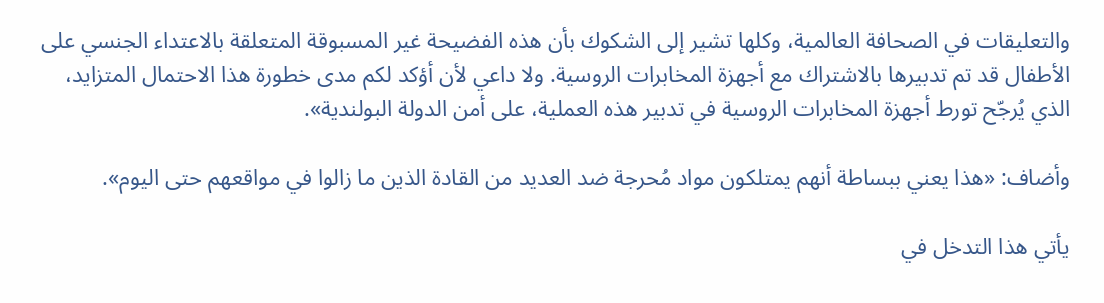والتعليقات في الصحافة العالمية، وكلها تشير إلى الشكوك بأن هذه الفضيحة غير المسبوقة المتعلقة بالاعتداء الجنسي على الأطفال قد تم تدبيرها بالاشتراك مع أجهزة المخابرات الروسية. ولا داعي لأن أؤكد لكم مدى خطورة هذا الاحتمال المتزايد، الذي يُرجّح تورط أجهزة المخابرات الروسية في تدبير هذه العملية، على أمن الدولة البولندية».

وأضاف: «هذا يعني ببساطة أنهم يمتلكون مواد مُحرجة ضد العديد من القادة الذين ما زالوا في مواقعهم حتى اليوم».

يأتي هذا التدخل في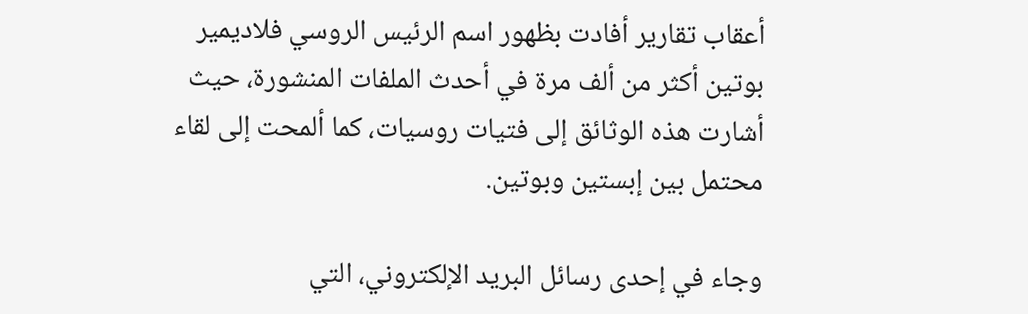أعقاب تقارير أفادت بظهور اسم الرئيس الروسي فلاديمير بوتين أكثر من ألف مرة في أحدث الملفات المنشورة، حيث أشارت هذه الوثائق إلى فتيات روسيات، كما ألمحت إلى لقاء محتمل بين إبستين وبوتين.

وجاء في إحدى رسائل البريد الإلكتروني، التي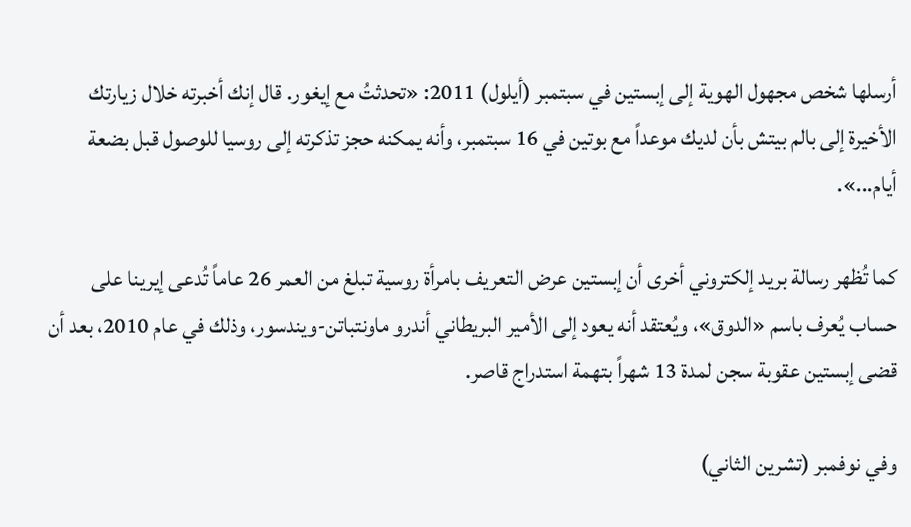أرسلها شخص مجهول الهوية إلى إبستين في سبتمبر (أيلول) 2011: «تحدثتُ مع إيغور. قال إنك أخبرته خلال زيارتك الأخيرة إلى بالم بيتش بأن لديك موعداً مع بوتين في 16 سبتمبر، وأنه يمكنه حجز تذكرته إلى روسيا للوصول قبل بضعة أيام...».

كما تُظهر رسالة بريد إلكتروني أخرى أن إبستين عرض التعريف بامرأة روسية تبلغ من العمر 26 عاماً تُدعى إيرينا على حساب يُعرف باسم «الدوق»، ويُعتقد أنه يعود إلى الأمير البريطاني أندرو ماونتباتن-ويندسور، وذلك في عام 2010، بعد أن قضى إبستين عقوبة سجن لمدة 13 شهراً بتهمة استدراج قاصر.

وفي نوفمبر (تشرين الثاني)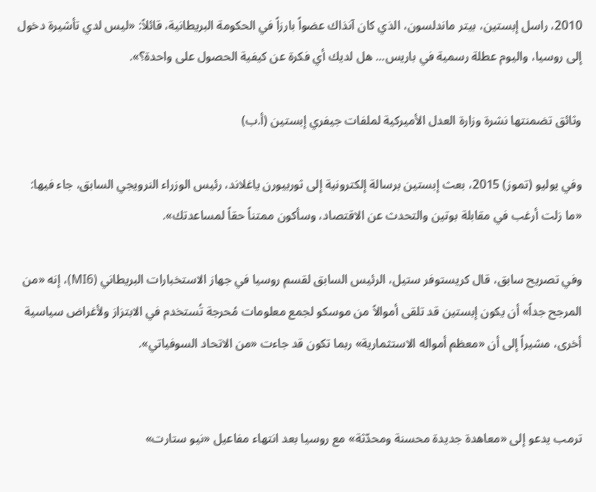2010، راسل إبستين، بيتر ماندلسون، الذي كان آنذاك عضواً بارزاً في الحكومة البريطانية، قائلاً: «ليس لدي تأشيرة دخول إلى روسيا، واليوم عطلة رسمية في باريس... هل لديك أي فكرة عن كيفية الحصول على واحدة؟».

وثائق تضمنتها نشرة وزارة العدل الأميركية لملفات جيفري إبستين (أ.ب)

وفي يوليو (تموز) 2015، بعث إبستين برسالة إلكترونية إلى ثوربيورن ياغلاند، رئيس الوزراء النرويجي السابق، جاء فيها: «ما زلت أرغب في مقابلة بوتين والتحدث عن الاقتصاد، وسأكون ممتناً حقاً لمساعدتك».

وفي تصريح سابق، قال كريستوفر ستيل، الرئيس السابق لقسم روسيا في جهاز الاستخبارات البريطاني (MI6)، إنه «من المرجح جداً» أن يكون إبستين قد تلقى أموالاً من موسكو لجمع معلومات مُحرجة تُستخدم في الابتزاز ولأغراض سياسية أخرى، مشيراً إلى أن «معظم أمواله الاستثمارية» ربما تكون قد جاءت «من الاتحاد السوفياتي».


ترمب يدعو إلى «معاهدة جديدة محسنة ومحدّثة» مع روسيا بعد انتهاء مفاعيل «نيو ستارت»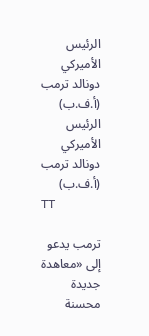الرئيس الأميركي دونالد ترمب (أ.ف.ب)
الرئيس الأميركي دونالد ترمب (أ.ف.ب)
TT

ترمب يدعو إلى «معاهدة جديدة محسنة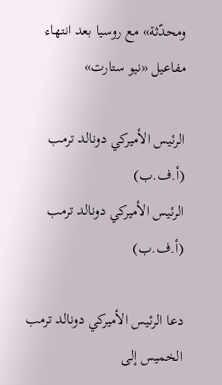ومحدّثة» مع روسيا بعد انتهاء مفاعيل «نيو ستارت»

الرئيس الأميركي دونالد ترمب (أ.ف.ب)
الرئيس الأميركي دونالد ترمب (أ.ف.ب)

دعا الرئيس الأميركي دونالد ترمب الخميس إلى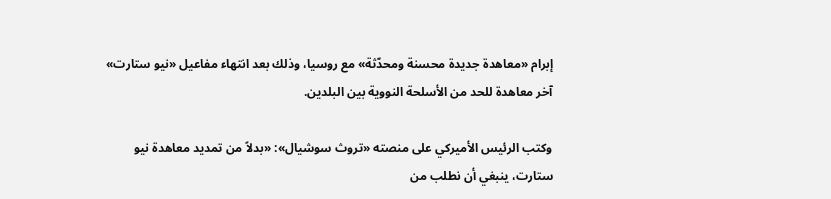إبرام «معاهدة جديدة محسنة ومحدّثة» مع روسيا، وذلك بعد انتهاء مفاعيل «نيو ستارت» آخر معاهدة للحد من الأسلحة النووية بين البلدين.

وكتب الرئيس الأميركي على منصته «تروث سوشيال»: «بدلاً من تمديد معاهدة نيو ستارت، ينبغي أن نطلب من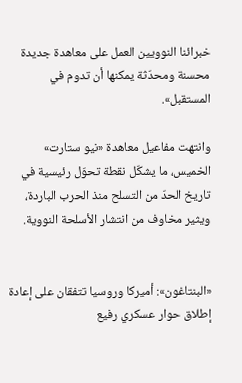خبرائنا النوويين العمل على معاهدة جديدة محسنة ومحدّثة يمكنها أن تدوم في المستقبل».

وانتهت مفاعيل معاهدة «نيو ستارت» الخميس، ما يشكّل نقطة تحوّل رئيسية في تاريخ الحدّ من التسلح منذ الحرب الباردة، ويثير مخاوف من انتشار الأسلحة النووية.


«البنتاغون»: أميركا وروسيا تتفقان على إعادة إطلاق حوار عسكري رفيع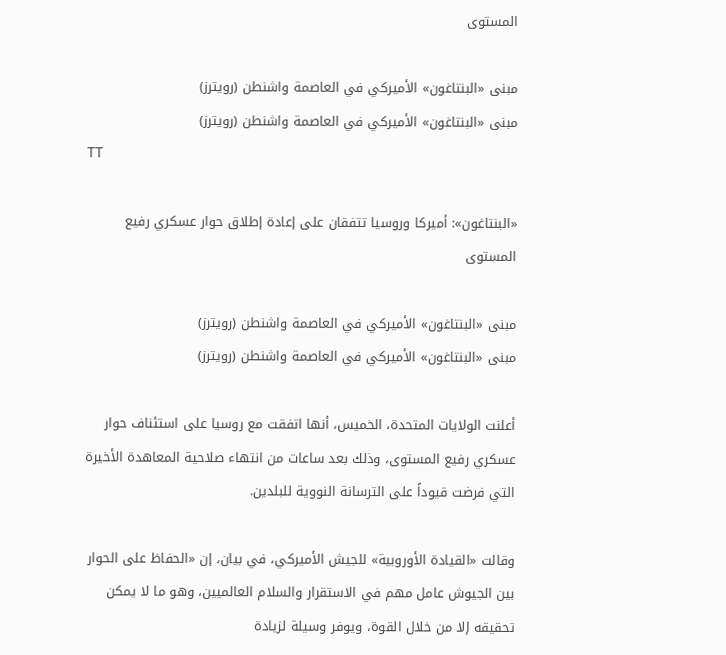المستوى

مبنى «البنتاغون» الأميركي في العاصمة واشنطن (رويترز)
مبنى «البنتاغون» الأميركي في العاصمة واشنطن (رويترز)
TT

«البنتاغون»: أميركا وروسيا تتفقان على إعادة إطلاق حوار عسكري رفيع المستوى

مبنى «البنتاغون» الأميركي في العاصمة واشنطن (رويترز)
مبنى «البنتاغون» الأميركي في العاصمة واشنطن (رويترز)

أعلنت الولايات المتحدة، الخميس، أنها اتفقت مع روسيا على استئناف حوار عسكري رفيع المستوى، وذلك بعد ساعات من انتهاء صلاحية المعاهدة الأخيرة التي فرضت قيوداً على الترسانة النووية للبلدين.

وقالت «القيادة الأوروبية» للجيش الأميركي، في بيان، إن «الحفاظ على الحوار بين الجيوش عامل مهم في الاستقرار والسلام العالميين، وهو ما لا يمكن تحقيقه إلا من خلال القوة، ويوفر وسيلة لزيادة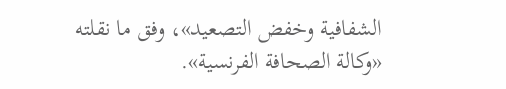الشفافية وخفض التصعيد»، وفق ما نقلته «وكالة الصحافة الفرنسية».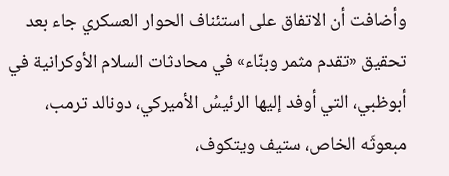وأضافت أن الاتفاق على استئناف الحوار العسكري جاء بعد تحقيق «تقدم مثمر وبنّاء» في محادثات السلام الأوكرانية في أبوظبي، التي أوفد إليها الرئيسُ الأميركي، دونالد ترمب، مبعوثَه الخاص، ستيف ويتكوف،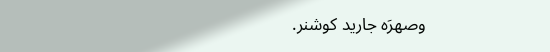وصهرَه جاريد كوشنر.